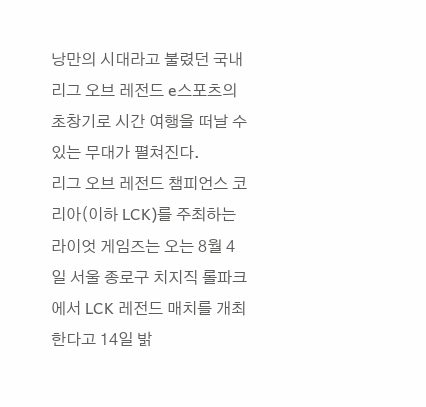낭만의 시대라고 불렸던 국내 리그 오브 레전드 e스포츠의 초창기로 시간 여행을 떠날 수 있는 무대가 펼쳐진다.
리그 오브 레전드 챔피언스 코리아(이하 LCK)를 주최하는 라이엇 게임즈는 오는 8월 4일 서울 종로구 치지직 롤파크에서 LCK 레전드 매치를 개최한다고 14일 밝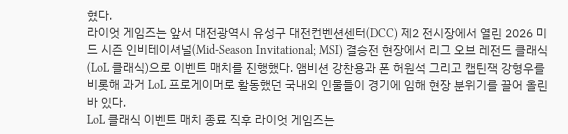혔다.
라이엇 게임즈는 앞서 대전광역시 유성구 대전컨벤션센터(DCC) 제2 전시장에서 열린 2026 미드 시즌 인비테이셔널(Mid-Season Invitational; MSI) 결승전 현장에서 리그 오브 레전드 클래식(LoL 클래식)으로 이벤트 매치를 진행했다. 앰비션 강찬용과 폰 허원석 그리고 캡틴잭 강형우를 비롯해 과거 LoL 프로게이머로 활동했던 국내외 인물들이 경기에 임해 현장 분위기를 끌어 올린 바 있다.
LoL 클래식 이벤트 매치 종료 직후 라이엇 게임즈는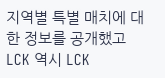지역별 특별 매치에 대한 정보를 공개했고 LCK 역시 LCK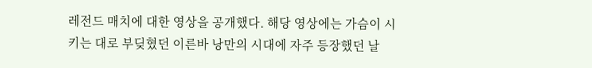레전드 매치에 대한 영상을 공개했다. 해당 영상에는 가슴이 시키는 대로 부딪혔던 이른바 낭만의 시대에 자주 등장했던 날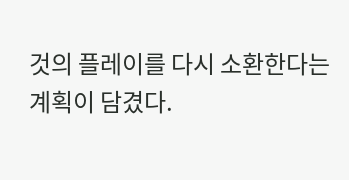것의 플레이를 다시 소환한다는 계획이 담겼다.